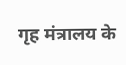गृह मंत्रालय के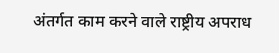अंतर्गत काम करने वाले राष्ट्रीय अपराध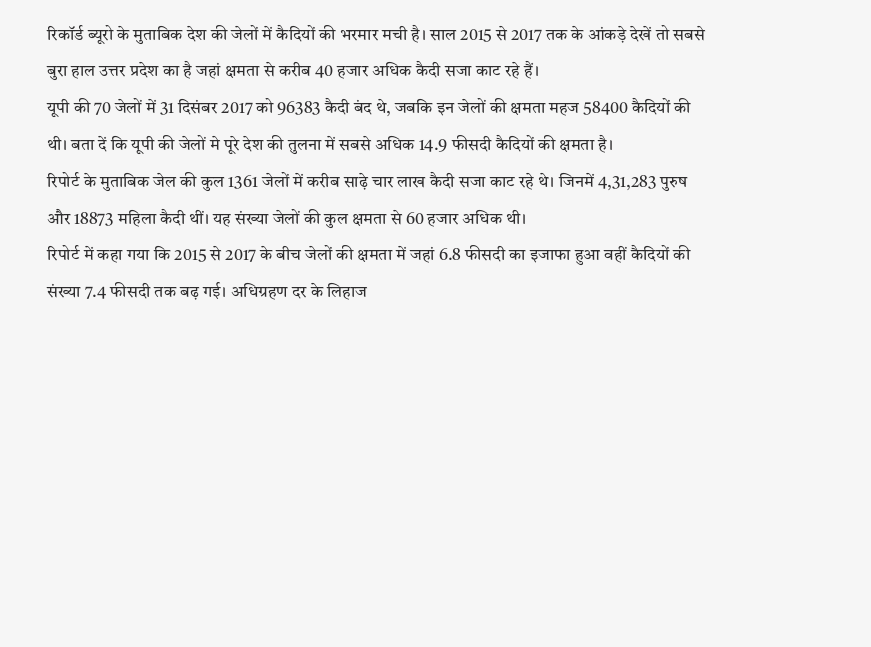रिकॉर्ड ब्यूरो के मुताबिक देश की जेलों में कैदियों की भरमार मची है। साल 2015 से 2017 तक के आंकड़े देखें तो सबसे बुरा हाल उत्तर प्रदेश का है जहां क्षमता से करीब 40 हजार अधिक कैदी सजा काट रहे हैं।
यूपी की 70 जेलों में 31 दिसंबर 2017 को 96383 कैदी बंद थे, जबकि इन जेलों की क्षमता महज 58400 कैदियों की थी। बता दें कि यूपी की जेलों मे पूरे देश की तुलना में सबसे अधिक 14.9 फीसदी कैदियों की क्षमता है।
रिपोर्ट के मुताबिक जेल की कुल 1361 जेलों में करीब साढ़े चार लाख कैदी सजा काट रहे थे। जिनमें 4,31,283 पुरुष और 18873 महिला कैदी थीं। यह संख्या जेलों की कुल क्षमता से 60 हजार अधिक थी।
रिपोर्ट में कहा गया कि 2015 से 2017 के बीच जेलों की क्षमता में जहां 6.8 फीसदी का इजाफा हुआ वहीं कैदियों की संख्या 7.4 फीसदी तक बढ़ गई। अधिग्रहण दर के लिहाज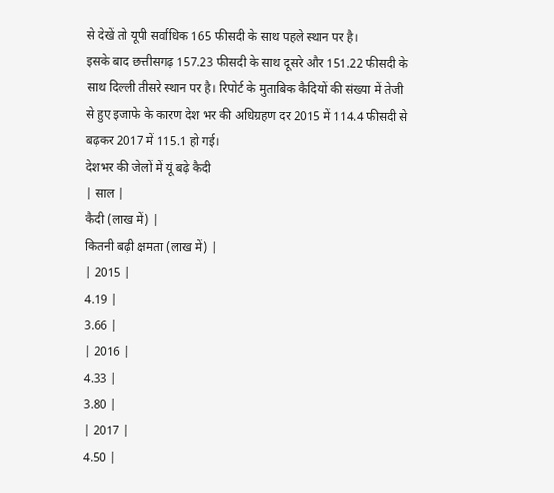से देखें तो यूपी सर्वाधिक 165 फीसदी के साथ पहले स्थान पर है।
इसके बाद छत्तीसगढ़ 157.23 फीसदी के साथ दूसरे और 151.22 फीसदी के साथ दिल्ली तीसरे स्थान पर है। रिपोर्ट के मुताबिक कैदियों की संख्या में तेजी से हुए इजाफे के कारण देश भर की अधिग्रहण दर 2015 में 114.4 फीसदी से बढ़कर 2017 में 115.1 हो गई।
देशभर की जेलों में यूं बढ़े कैदी
| साल |
कैदी (लाख में) |
कितनी बढ़ी क्षमता (लाख में) |
| 2015 |
4.19 |
3.66 |
| 2016 |
4.33 |
3.80 |
| 2017 |
4.50 |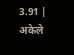3.91 |
अकेले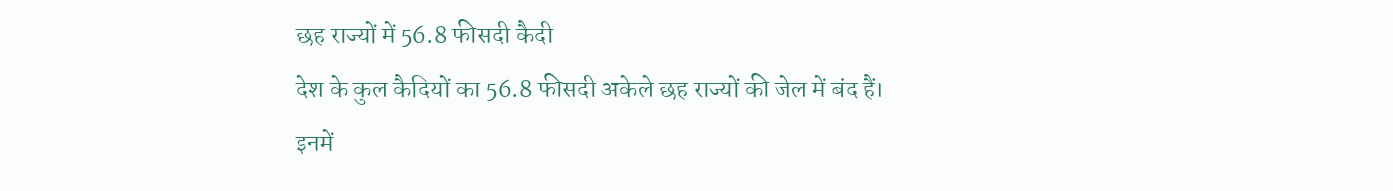छह राज्यों में 56.8 फीसदी कैदी
देश के कुल कैदियों का 56.8 फीसदी अकेले छह राज्यों की जेल में बंद हैं। इनमें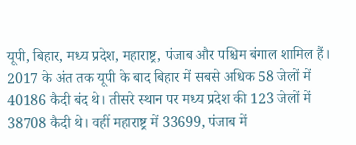यूपी, बिहार, मध्य प्रदेश, महाराष्ट्र, पंजाब और पश्चिम बंगाल शामिल हैं। 2017 के अंत तक यूपी के बाद बिहार में सबसे अधिक 58 जेलों में 40186 कैदी बंद थे। तीसरे स्थान पर मध्य प्रदेश की 123 जेलों में 38708 कैदी थे। वहीं महाराष्ट्र में 33699, पंजाब में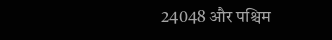24048 और पश्चिम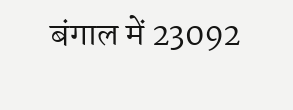बंगाल में 23092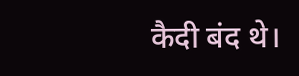कैदी बंद थे।